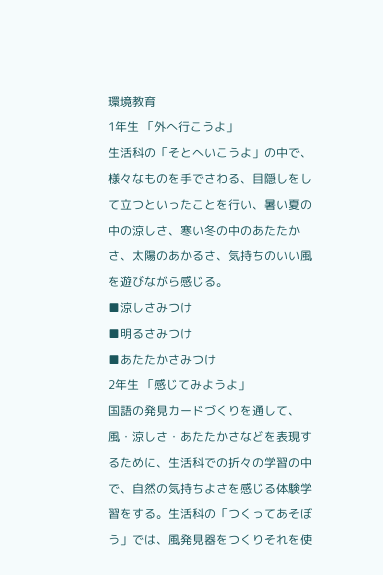環境教育
1年生 「外へ行こうよ」
生活科の「そとへいこうよ」の中で、様々なものを手でさわる、目隠しをして立つといったことを行い、暑い夏の中の涼しさ、寒い冬の中のあたたかさ、太陽のあかるさ、気持ちのいい風を遊びながら感じる。
■涼しさみつけ
■明るさみつけ
■あたたかさみつけ
2年生 「感じてみようよ」
国語の発見カードづくりを通して、風・涼しさ・あたたかさなどを表現するために、生活科での折々の学習の中で、自然の気持ちよさを感じる体験学習をする。生活科の「つくってあそぼう」では、風発見器をつくりそれを使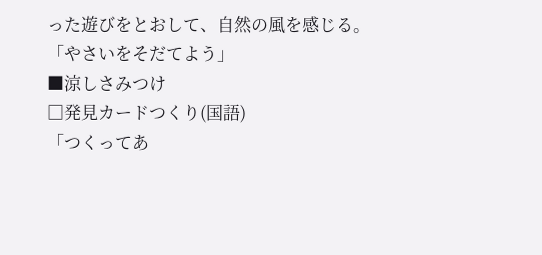った遊びをとおして、自然の風を感じる。
「やさいをそだてよう」
■涼しさみつけ
□発見カードつくり(国語)
「つくってあ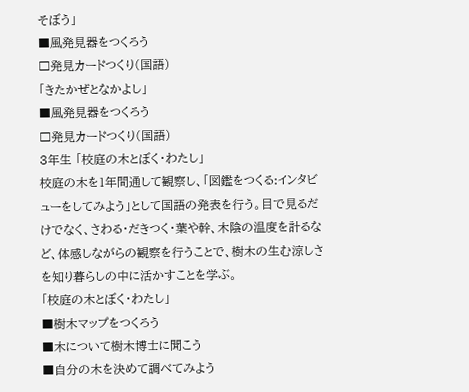そぼう」
■風発見器をつくろう
□発見カードつくり(国語)
「きたかぜとなかよし」
■風発見器をつくろう
□発見カードつくり(国語)
3年生 「校庭の木とぼく・わたし」
校庭の木を1年間通して観察し、「図鑑をつくる:インタビューをしてみよう」として国語の発表を行う。目で見るだけでなく、さわる・だきつく・葉や幹、木陰の温度を計るなど、体感しながらの観察を行うことで、樹木の生む涼しさを知り暮らしの中に活かすことを学ぶ。
「校庭の木とぼく・わたし」
■樹木マップをつくろう
■木について樹木博士に聞こう
■自分の木を決めて調べてみよう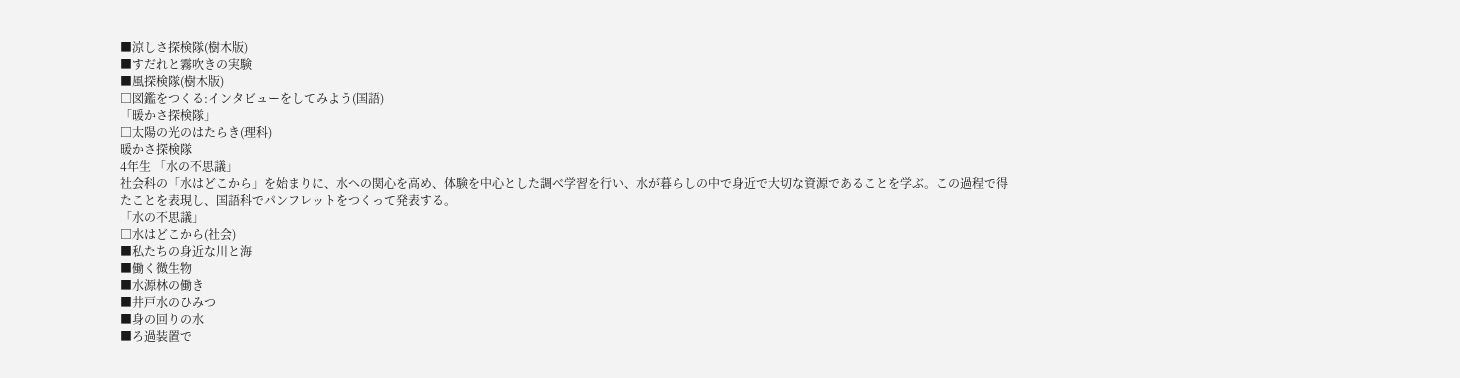■涼しさ探検隊(樹木版)
■すだれと霧吹きの実験
■風探検隊(樹木版)
□図鑑をつくる:インタビューをしてみよう(国語)
「暖かさ探検隊」
□太陽の光のはたらき(理科)
暖かさ探検隊
4年生 「水の不思議」
社会科の「水はどこから」を始まりに、水への関心を高め、体験を中心とした調べ学習を行い、水が暮らしの中で身近で大切な資源であることを学ぶ。この過程で得たことを表現し、国語科でパンフレットをつくって発表する。
「水の不思議」
□水はどこから(社会)
■私たちの身近な川と海
■働く微生物
■水源林の働き
■井戸水のひみつ
■身の回りの水
■ろ過装置で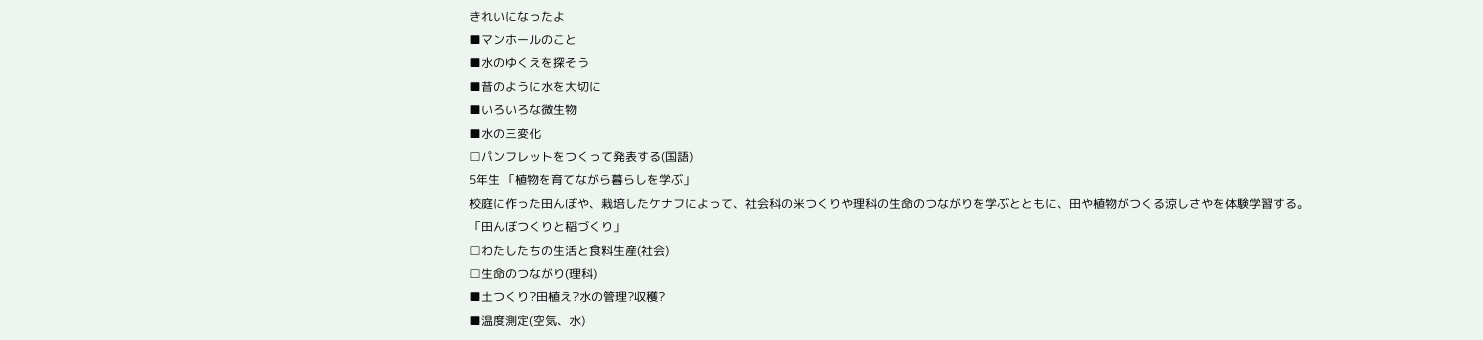きれいになったよ
■マンホールのこと
■水のゆくえを探そう
■昔のように水を大切に
■いろいろな微生物
■水の三変化
□パンフレットをつくって発表する(国語)
5年生 「植物を育てながら暮らしを学ぶ」
校庭に作った田んぼや、栽培したケナフによって、社会科の米つくりや理科の生命のつながりを学ぶとともに、田や植物がつくる涼しさやを体験学習する。
「田んぼつくりと稲づくり」
□わたしたちの生活と食料生産(社会)
□生命のつながり(理科)
■土つくり?田植え?水の管理?収穫?
■温度測定(空気、水)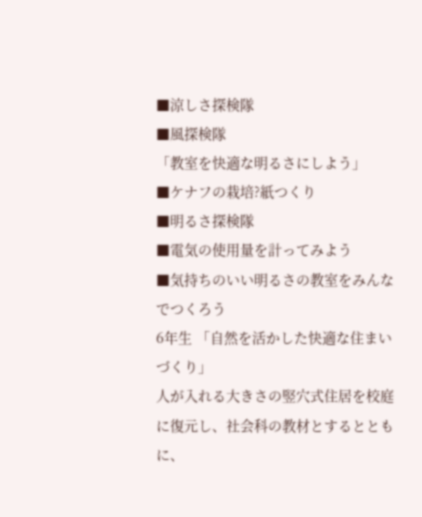■涼しさ探検隊
■風探検隊
「教室を快適な明るさにしよう」
■ケナフの栽培?紙つくり
■明るさ探検隊
■電気の使用量を計ってみよう
■気持ちのいい明るさの教室をみんなでつくろう
6年生 「自然を活かした快適な住まいづくり」
人が入れる大きさの竪穴式住居を校庭に復元し、社会科の教材とするとともに、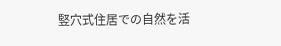竪穴式住居での自然を活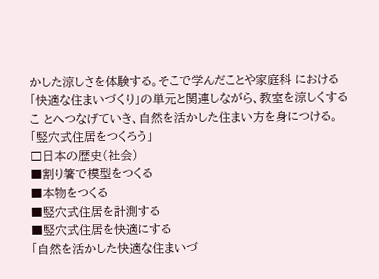かした涼しさを体験する。そこで学んだことや家庭科 における「快適な住まいづくり」の単元と関連しながら、教室を涼しくするこ とへつなげていき、自然を活かした住まい方を身につける。
「竪穴式住居をつくろう」
□日本の歴史(社会)
■割り箸で模型をつくる
■本物をつくる
■竪穴式住居を計測する
■竪穴式住居を快適にする
「自然を活かした快適な住まいづ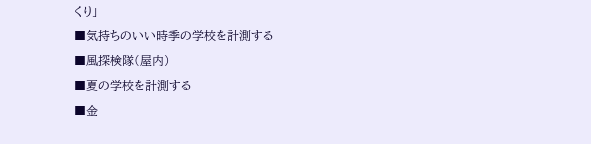くり」
■気持ちのいい時季の学校を計測する
■風探検隊(屋内)
■夏の学校を計測する
■金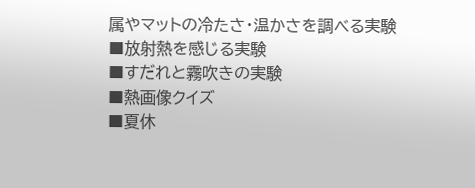属やマットの冷たさ・温かさを調べる実験
■放射熱を感じる実験
■すだれと霧吹きの実験
■熱画像クイズ
■夏休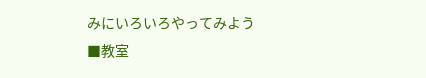みにいろいろやってみよう
■教室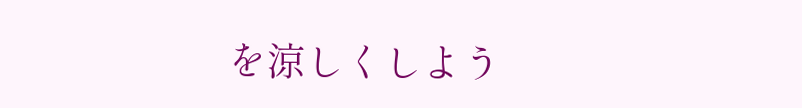を涼しくしよう